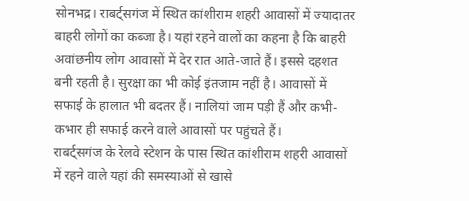सोनभद्र। राबर्ट्सगंज में स्थित कांशीराम शहरी आवासों में ज्यादातर बाहरी लोगों का कब्जा है। यहां रहने वालों का कहना है कि बाहरी अवांछनीय लोग आवासों में देर रात आते-जाते हैं। इससे दहशत बनी रहती है। सुरक्षा का भी कोई इंतजाम नहीं है। आवासों में सफाई के हालात भी बदतर हैं। नालियां जाम पड़ी हैं और कभी-कभार ही सफाई करने वाले आवासों पर पहुंचते हैं।
राबर्ट्सगंज के रेलवे स्टेशन के पास स्थित कांशीराम शहरी आवासों में रहने वाले यहां की समस्याओं से खासे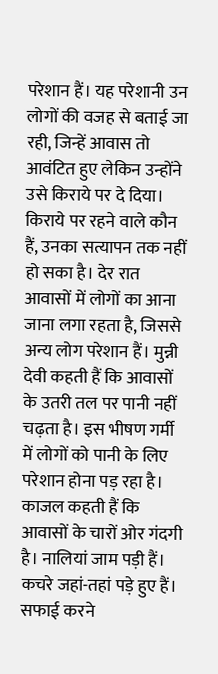परेशान हैं। यह परेशानी उन लोगों की वजह से बताई जा रही, जिन्हें आवास तो आवंटित हुए लेकिन उन्होंने उसे किराये पर दे दिया। किराये पर रहने वाले कौन हैं, उनका सत्यापन तक नहीं हो सका है। देर रात आवासों में लोगों का आना जाना लगा रहता है, जिससे अन्य लोग परेशान हैं। मुन्नी देवी कहती हैं कि आवासों के उतरी तल पर पानी नहीं चढ़ता है। इस भीषण गर्मी में लोगों को पानी के लिए परेशान होना पड़ रहा है। काजल कहती हैं कि आवासों के चारों ओर गंदगी है। नालियां जाम पड़ी हैं। कचरे जहां-तहां पड़े हुए हैं। सफाई करने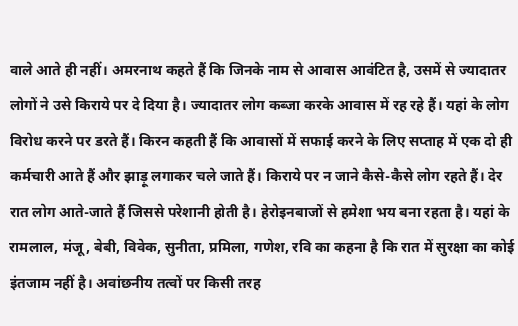वाले आते ही नहीं। अमरनाथ कहते हैं कि जिनके नाम से आवास आवंटित है, उसमें से ज्यादातर लोगों ने उसे किराये पर दे दिया है। ज्यादातर लोग कब्जा करके आवास में रह रहे हैं। यहां के लोग विरोध करने पर डरते हैं। किरन कहती हैं कि आवासों में सफाई करने के लिए सप्ताह में एक दो ही कर्मचारी आते हैं और झाड़ू लगाकर चले जाते हैं। किराये पर न जाने कैसे-कैसे लोग रहते हैं। देर रात लोग आते-जाते हैं जिससे परेशानी होती है। हेरोइनबाजों से हमेशा भय बना रहता है। यहां के रामलाल, मंजू, बेबी, विवेक, सुनीता, प्रमिला, गणेश, रवि का कहना है कि रात में सुरक्षा का कोई इंतजाम नहीं है। अवांछनीय तत्वों पर किसी तरह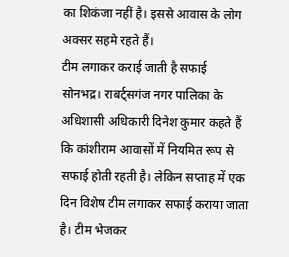का शिकंजा नहीं है। इससे आवास के लोग अक्सर सहमे रहते हैं।
टीम लगाकर कराई जाती है सफाई
सोनभद्र। राबर्ट्सगंज नगर पालिका के अधिशासी अधिकारी दिनेश कुमार कहते हैं कि कांशीराम आवासों में नियमित रूप से सफाई होती रहती है। लेकिन सप्ताह में एक दिन विशेष टीम लगाकर सफाई कराया जाता है। टीम भेजकर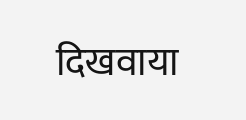दिखवाया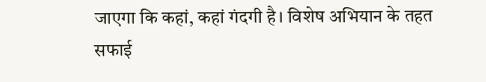जाएगा कि कहां, कहां गंदगी है। विशेष अभियान के तहत सफाई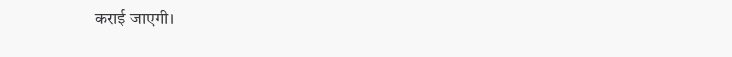कराई जाएगी।